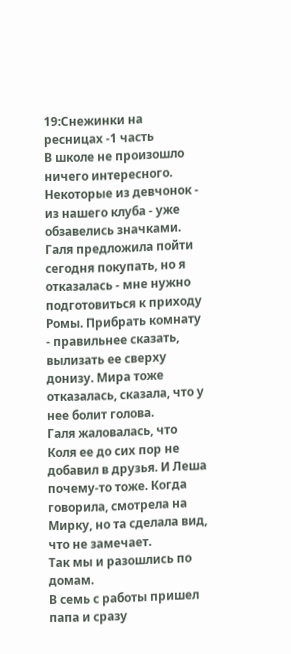19:Снежинки на ресницах -1 часть
В школе не произошло ничего интересного. Некоторые из девчонок - из нашего клуба - уже обзавелись значками. Галя предложила пойти сегодня покупать, но я отказалась - мне нужно подготовиться к приходу Ромы. Прибрать комнату - правильнее сказать, вылизать ее сверху донизу. Мира тоже отказалась, сказала, что у нее болит голова.
Галя жаловалась, что Коля ее до сих пор не добавил в друзья. И Леша почему-то тоже. Когда говорила, смотрела на Мирку, но та сделала вид, что не замечает.
Так мы и разошлись по домам.
В семь с работы пришел папа и сразу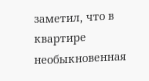заметил, что в квартире необыкновенная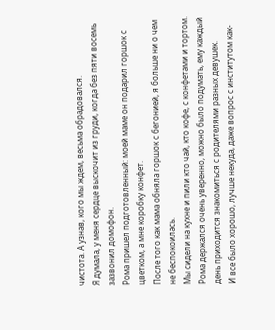чистота. А узнав, кого мы ждем, весьма обрадовался.
Я думала, у меня сердце выскочит из груди, когда без пяти восемь зазвонил домофон.
Рома пришел подготовленный: моей маме он подарил горшок с цветком, а мне коробку конфет.
После того как мама обняла горшок с бегонией, я больше ни о чем не беспокоилась.
Мы сидели на кухне и пили кто чай, кто кофе, с конфетами и тортом. Рома держался очень уверенно, можно было подумать, ему каждый день приходится знакомиться с родителями разных девушек.
И все было хорошо, лучше некуда, даже вопрос с институтом как-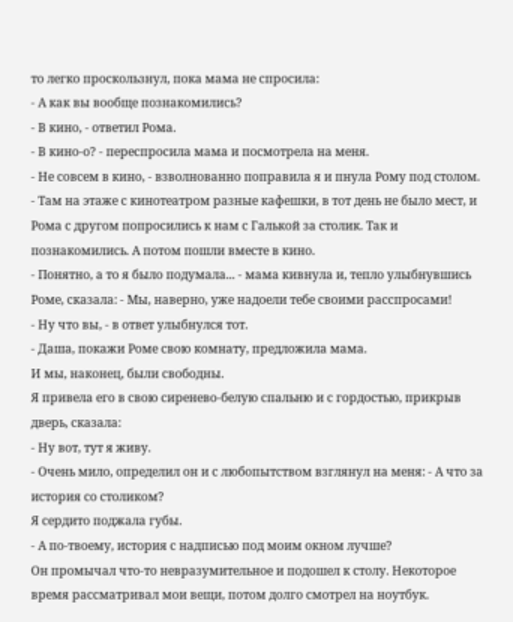то легко проскользнул, пока мама не спросила:
- А как вы вообще познакомились?
- В кино, - ответил Рома.
- В кино-о? - переспросила мама и посмотрела на меня.
- Не совсем в кино, - взволнованно поправила я и пнула Рому под столом. - Там на этаже с кинотеатром разные кафешки, в тот день не было мест, и Рома с другом попросились к нам с Галькой за столик. Так и познакомились. А потом пошли вместе в кино.
- Понятно, а то я было подумала... - мама кивнула и, тепло улыбнувшись Роме, сказала: - Мы, наверно, уже надоели тебе своими расспросами!
- Ну что вы, - в ответ улыбнулся тот.
- Даша, покажи Роме свою комнату, предложила мама.
И мы, наконец, были свободны.
Я привела его в свою сиренево-белую спальню и с гордостью, прикрыв дверь, сказала:
- Ну вот, тут я живу.
- Очень мило, определил он и с любопытством взглянул на меня: - А что за история со столиком?
Я сердито поджала губы.
- А по-твоему, история с надписью под моим окном лучше?
Он промычал что-то невразумительное и подошел к столу. Некоторое время рассматривал мои вещи, потом долго смотрел на ноутбук.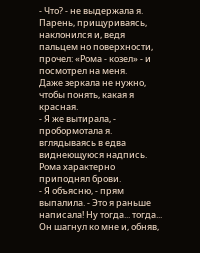- Что? - не выдержала я.
Парень, прищуриваясь, наклонился и, ведя пальцем но поверхности, прочел: «Рома - козел» - и посмотрел на меня.
Даже зеркала не нужно, чтобы понять, какая я красная.
- Я же вытирала, - пробормотала я. вглядываясь в едва виднеющуюся надпись.
Рома характерно приподнял брови.
- Я объясню, - прям выпалила. - Это я раньше написала! Ну тогда... тогда...
Он шагнул ко мне и, обняв,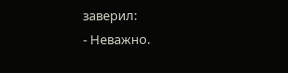заверил:
- Неважно.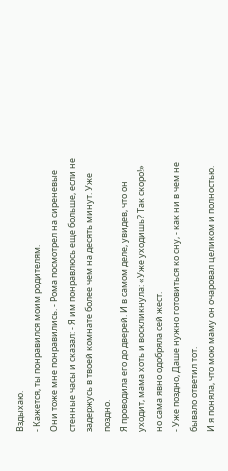Вздыхаю.
- Кажется, ты понравился моим родителям.
Они тоже мне понравились. - Рома посмотрел на сиреневые стенные часы и сказал: - Я им понравлюсь еще больше, если не задержусь в твоей комнате более чем на десять минут. Уже поздно.
Я проводила его до дверей. И в самом деле, увидев, что он уходит, мама хоть и воскликнула: «Уже уходишь? Так скоро!» но сама явно одобряла сей жест.
- Уже поздно, Даше нужно готовиться ко сну, - как ни в чем не бывало ответил тот.
И я поняла, что мою маму он очаровал целиком и полностью.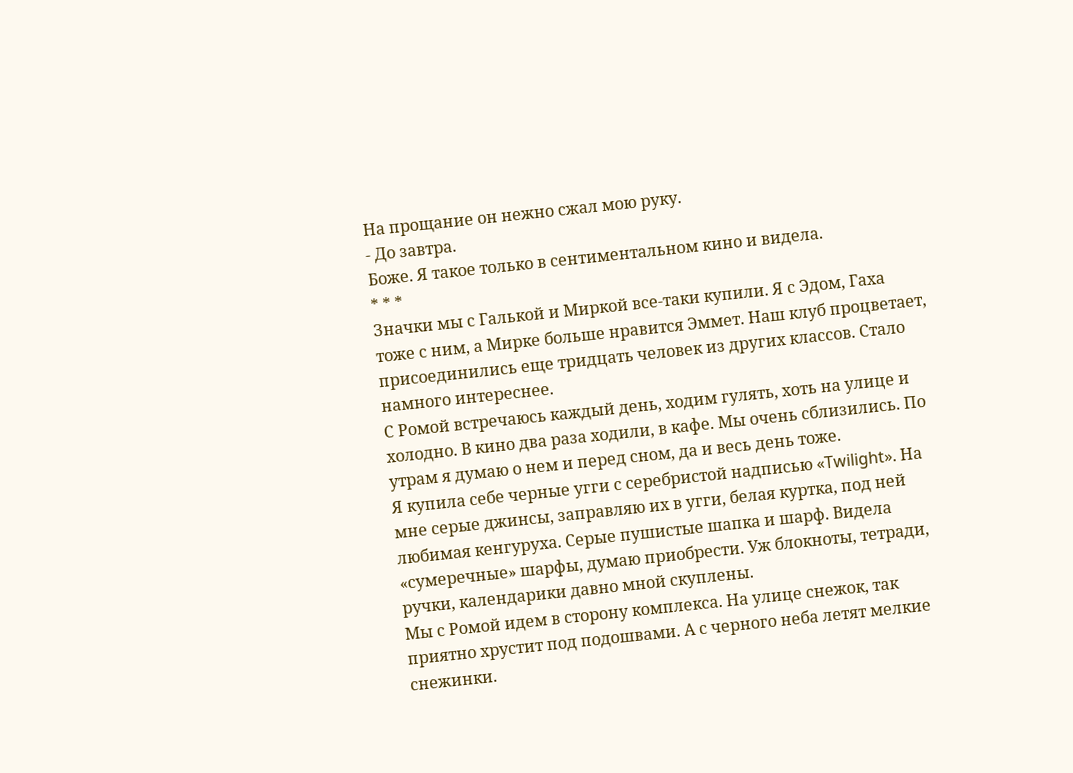На прощание он нежно сжал мою руку.
- До завтра.
Боже. Я такое только в сентиментальном кино и видела.
* * *
Значки мы с Галькой и Миркой все-таки купили. Я с Эдом, Гаха тоже с ним, а Мирке больше нравится Эммет. Наш клуб процветает, присоединились еще тридцать человек из других классов. Стало намного интереснее.
С Ромой встречаюсь каждый день, ходим гулять, хоть на улице и холодно. В кино два раза ходили, в кафе. Мы очень сблизились. По утрам я думаю о нем и перед сном, да и весь день тоже.
Я купила себе черные угги с серебристой надписью «Twilight». На мне серые джинсы, заправляю их в угги, белая куртка, под ней любимая кенгуруха. Серые пушистые шапка и шарф. Видела «сумеречные» шарфы, думаю приобрести. Уж блокноты, тетради, ручки, календарики давно мной скуплены.
Мы с Ромой идем в сторону комплекса. На улице снежок, так приятно хрустит под подошвами. А с черного неба летят мелкие снежинки.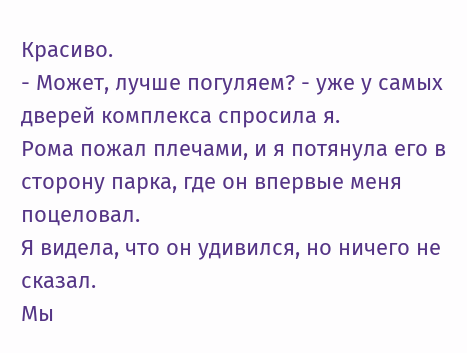Красиво.
- Может, лучше погуляем? - уже у самых дверей комплекса спросила я.
Рома пожал плечами, и я потянула его в сторону парка, где он впервые меня поцеловал.
Я видела, что он удивился, но ничего не сказал.
Мы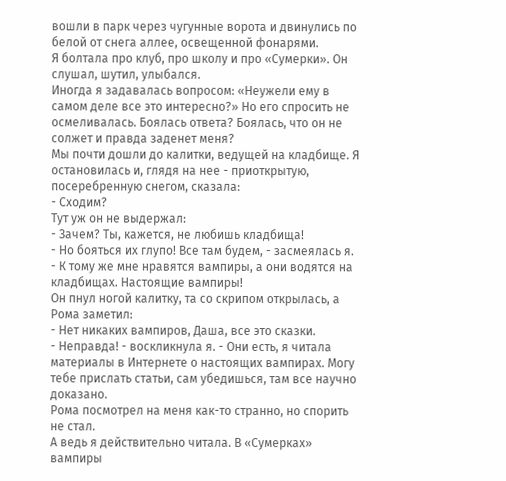вошли в парк через чугунные ворота и двинулись по белой от снега аллее, освещенной фонарями.
Я болтала про клуб, про школу и про «Сумерки». Он слушал, шутил, улыбался.
Иногда я задавалась вопросом: «Неужели ему в самом деле все это интересно?» Но его спросить не осмеливалась. Боялась ответа? Боялась, что он не солжет и правда заденет меня?
Мы почти дошли до калитки, ведущей на кладбище. Я остановилась и, глядя на нее - приоткрытую, посеребренную снегом, сказала:
- Сходим?
Тут уж он не выдержал:
- Зачем? Ты, кажется, не любишь кладбища!
- Но бояться их глупо! Все там будем, - засмеялась я. - К тому же мне нравятся вампиры, а они водятся на кладбищах. Настоящие вампиры!
Он пнул ногой калитку, та со скрипом открылась, а Рома заметил:
- Нет никаких вампиров, Даша, все это сказки.
- Неправда! - воскликнула я. - Они есть, я читала материалы в Интернете о настоящих вампирах. Могу тебе прислать статьи, сам убедишься, там все научно доказано.
Рома посмотрел на меня как-то странно, но спорить не стал.
А ведь я действительно читала. В «Сумерках» вампиры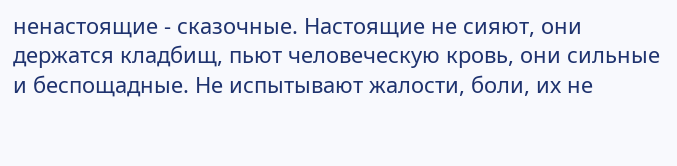ненастоящие - сказочные. Настоящие не сияют, они держатся кладбищ, пьют человеческую кровь, они сильные и беспощадные. Не испытывают жалости, боли, их не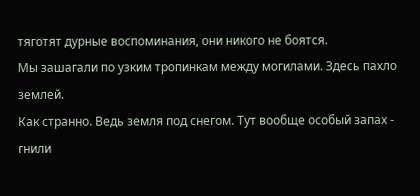тяготят дурные воспоминания, они никого не боятся.
Мы зашагали по узким тропинкам между могилами. Здесь пахло землей.
Как странно. Ведь земля под снегом. Тут вообще особый запах - гнили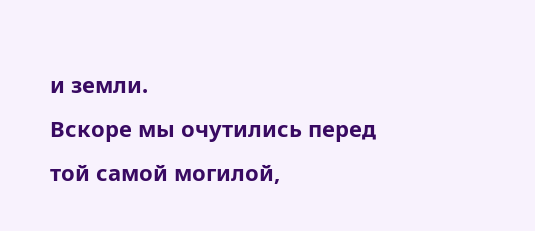и земли.
Вскоре мы очутились перед той самой могилой,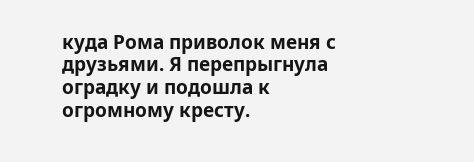куда Рома приволок меня с друзьями. Я перепрыгнула оградку и подошла к огромному кресту.